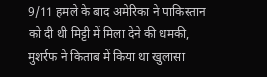9/11 हमले के बाद अमेरिका ने पाकिस्तान को दी थी मिट्टी में मिला देने की धमकी, मुशर्रफ ने किताब में किया था खुलासा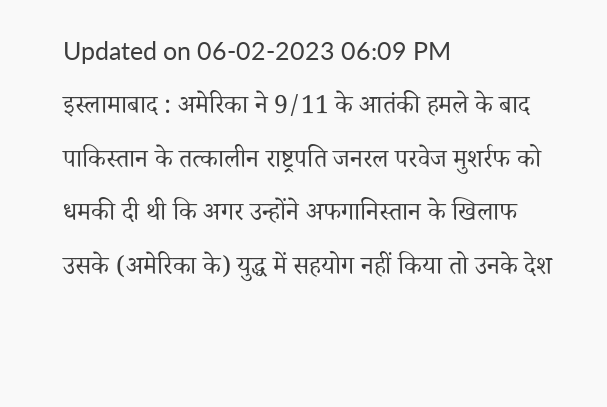Updated on 06-02-2023 06:09 PM
इस्लामाबाद : अमेरिका ने 9/11 के आतंकी हमले के बाद पाकिस्तान के तत्कालीन राष्ट्रपति जनरल परवेज मुशर्रफ को धमकी दी थी कि अगर उन्होंने अफगानिस्तान के खिलाफ उसके (अमेरिका के) युद्ध में सहयोग नहीं किया तो उनके देश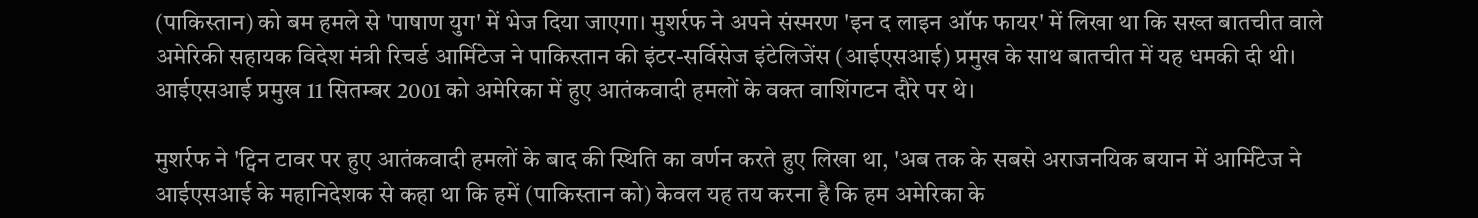(पाकिस्तान) को बम हमले से 'पाषाण युग' में भेज दिया जाएगा। मुशर्रफ ने अपने संस्मरण 'इन द लाइन ऑफ फायर' में लिखा था कि सख्त बातचीत वाले अमेरिकी सहायक विदेश मंत्री रिचर्ड आर्मिटेज ने पाकिस्तान की इंटर-सर्विसेज इंटेलिजेंस (आईएसआई) प्रमुख के साथ बातचीत में यह धमकी दी थी। आईएसआई प्रमुख 11 सितम्बर 2001 को अमेरिका में हुए आतंकवादी हमलों के वक्त वाशिंगटन दौरे पर थे।

मुशर्रफ ने 'ट्विन टावर पर हुए आतंकवादी हमलों के बाद की स्थिति का वर्णन करते हुए लिखा था, 'अब तक के सबसे अराजनयिक बयान में आर्मिटेज ने आईएसआई के महानिदेशक से कहा था कि हमें (पाकिस्तान को) केवल यह तय करना है कि हम अमेरिका के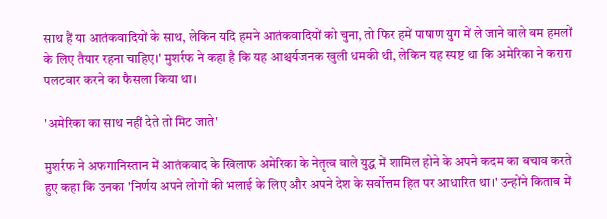साथ हैं या आतंकवादियों के साथ, लेकिन यदि हमने आतंकवादियों को चुना, तो फिर हमें पाषाण युग में ले जाने वाले बम हमलों के लिए तैयार रहना चाहिए।' मुशर्रफ ने कहा है कि यह आश्चर्यजनक खुली धमकी थी, लेकिन यह स्पष्ट था कि अमेरिका ने करारा पलटवार करने का फैसला किया था।

'अमेरिका का साथ नहीं देते तो मिट जाते'

मुशर्रफ ने अफगानिस्तान में आतंकवाद के खिलाफ अमेरिका के नेतृत्व वाले युद्ध में शामिल होने के अपने कदम का बचाव करते हुए कहा कि उनका 'निर्णय अपने लोगों की भलाई के लिए और अपने देश के सर्वोत्तम हित पर आधारित था।' उन्होंने किताब में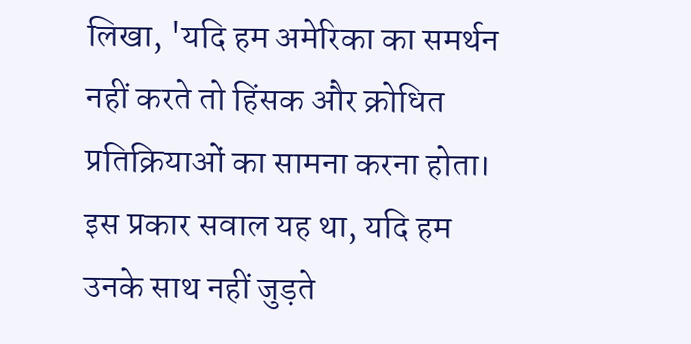लिखा, 'यदि हम अमेरिका का समर्थन नहीं करते तो हिंसक और क्रोधित प्रतिक्रियाओं का सामना करना होता। इस प्रकार सवाल यह था, यदि हम उनके साथ नहीं जुड़ते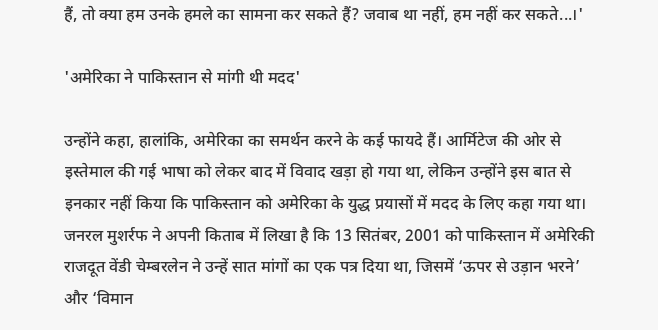हैं, तो क्या हम उनके हमले का सामना कर सकते हैं? जवाब था नहीं, हम नहीं कर सकते...।'

'अमेरिका ने पाकिस्तान से मांगी थी मदद'

उन्होंने कहा, हालांकि, अमेरिका का समर्थन करने के कई फायदे हैं। आर्मिटेज की ओर से इस्तेमाल की गई भाषा को लेकर बाद में विवाद खड़ा हो गया था, लेकिन उन्होंने इस बात से इनकार नहीं किया कि पाकिस्तान को अमेरिका के युद्ध प्रयासों में मदद के लिए कहा गया था। जनरल मुशर्रफ ने अपनी किताब में लिखा है कि 13 सितंबर, 2001 को पाकिस्तान में अमेरिकी राजदूत वेंडी चेम्बरलेन ने उन्हें सात मांगों का एक पत्र दिया था, जिसमें ‘ऊपर से उड़ान भरने’ और ‘विमान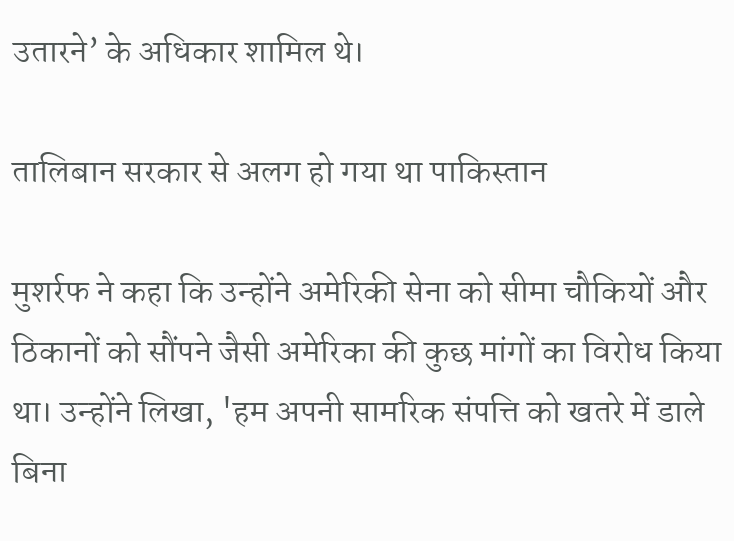उतारने’ के अधिकार शामिल थे।

तालिबान सरकार से अलग हो गया था पाकिस्तान

मुशर्रफ ने कहा कि उन्होंने अमेरिकी सेना को सीमा चौकियों और ठिकानों को सौंपने जैसी अमेरिका की कुछ मांगों का विरोध किया था। उन्होंने लिखा, 'हम अपनी सामरिक संपत्ति को खतरे में डाले बिना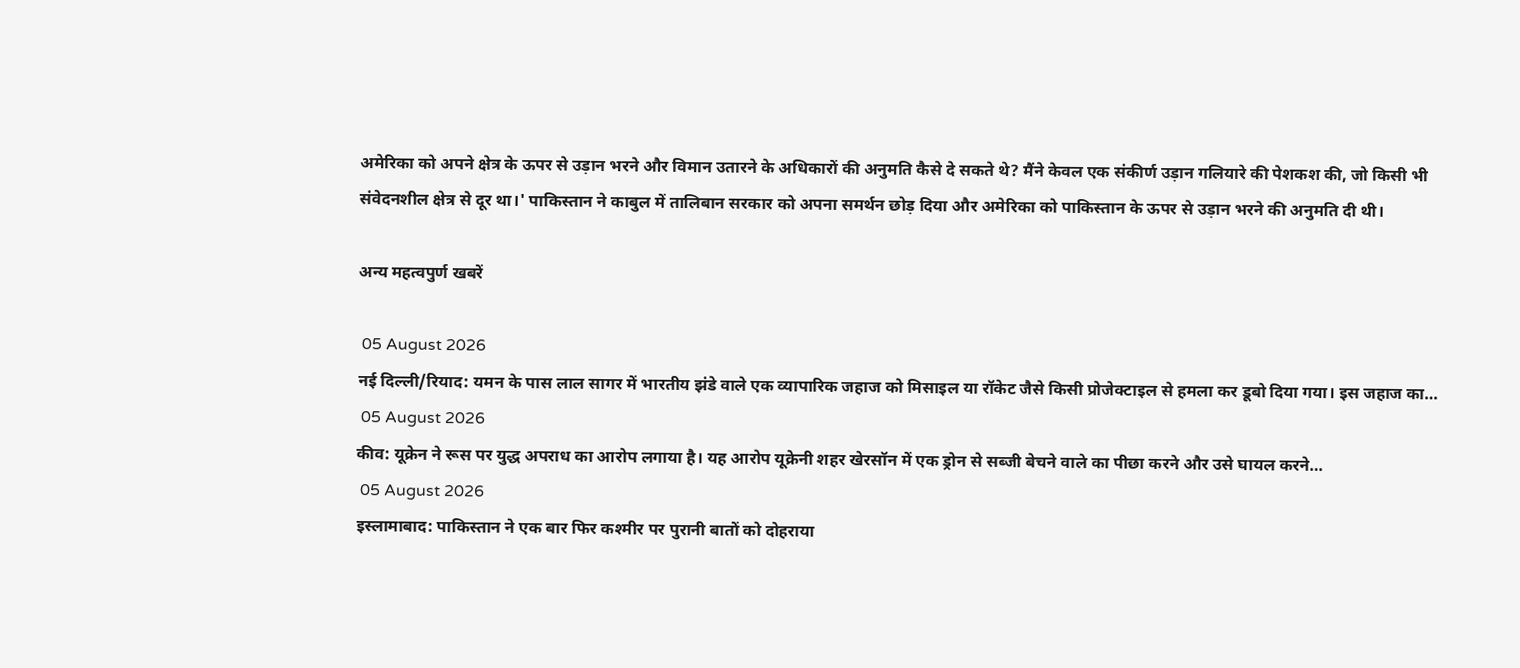अमेरिका को अपने क्षेत्र के ऊपर से उड़ान भरने और विमान उतारने के अधिकारों की अनुमति कैसे दे सकते थे? मैंने केवल एक संकीर्ण उड़ान गलियारे की पेशकश की, जो किसी भी संवेदनशील क्षेत्र से दूर था।' पाकिस्तान ने काबुल में तालिबान सरकार को अपना समर्थन छोड़ दिया और अमेरिका को पाकिस्तान के ऊपर से उड़ान भरने की अनुमति दी थी।

अन्य महत्वपुर्ण खबरें

 05 August 2026
नई दिल्ली/रियाद: यमन के पास लाल सागर में भारतीय झंडे वाले एक व्यापारिक जहाज को मिसाइल या रॉकेट जैसे किसी प्रोजेक्टाइल से हमला कर डूबो दिया गया। इस जहाज का…
 05 August 2026
कीव: यूक्रेन ने रूस पर युद्ध अपराध का आरोप लगाया है। यह आरोप यूक्रेनी शहर खेरसॉन में एक ड्रोन से सब्जी बेचने वाले का पीछा करने और उसे घायल करने…
 05 August 2026
इस्लामाबाद: पाकिस्तान ने एक बार फिर कश्मीर पर पुरानी बातों को दोहराया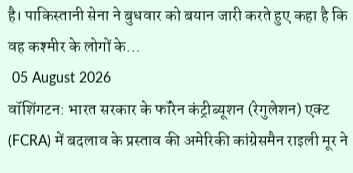है। पाकिस्तानी सेना ने बुधवार को बयान जारी करते हुए कहा है कि वह कश्मीर के लोगों के…
 05 August 2026
वॉशिंगटन: भारत सरकार के फॉरेन कंट्रीब्यूशन (रेगुलेशन) एक्ट (FCRA) में बदलाव के प्रस्ताव की अमेरिकी कांग्रेसमैन राइली मूर ने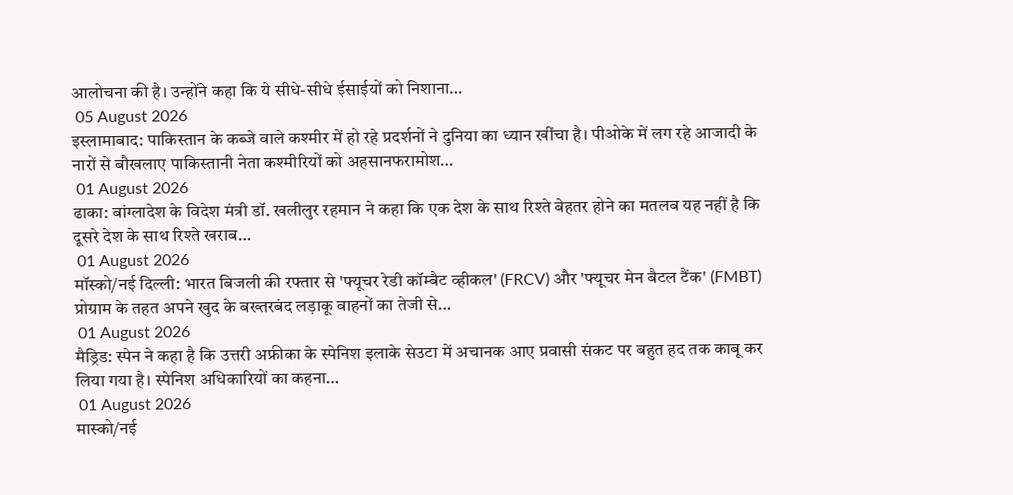आलोचना की है। उन्होंने कहा कि ये सीधे-सीधे ईसाईयों को निशाना…
 05 August 2026
इस्लामाबाद: पाकिस्तान के कब्जे वाले कश्मीर में हो रहे प्रदर्शनों ने दुनिया का ध्यान खींचा है। पीओके में लग रहे आजादी के नारों से बौखलाए पाकिस्तानी नेता कश्मीरियों को अहसानफरामोश…
 01 August 2026
ढाका: बांग्लादेश के विदेश मंत्री डॉ. खलीलुर रहमान ने कहा कि एक देश के साथ रिश्ते बेहतर होने का मतलब यह नहीं है कि दूसरे देश के साथ रिश्ते खराब…
 01 August 2026
मॉस्को/नई दिल्ली: भारत बिजली की रफ्तार से 'फ्यूचर रेडी कॉम्बैट व्हीकल' (FRCV) और 'फ्यूचर मेन बैटल टैंक' (FMBT) प्रोग्राम के तहत अपने खुद के बख्तरबंद लड़ाकू वाहनों का तेजी से…
 01 August 2026
मैड्रिड: स्पेन ने कहा है कि उत्तरी अफ्रीका के स्पेनिश इलाके सेउटा में अचानक आए प्रवासी संकट पर बहुत हद तक काबू कर लिया गया है। स्पेनिश अधिकारियों का कहना…
 01 August 2026
मास्‍को/नई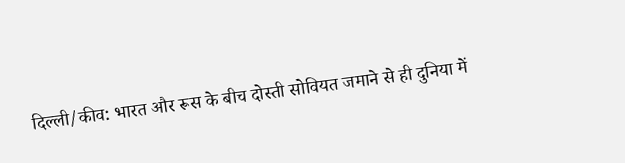दिल्‍ली/कीव: भारत और रूस के बीच दोस्‍ती सोवियत जमाने से ही दुनिया में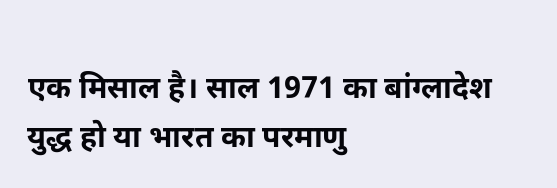एक मिसाल है। साल 1971 का बांग्‍लादेश युद्ध हो या भारत का परमाणु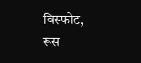विस्‍फोट, रूस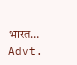भारत…
Advt.